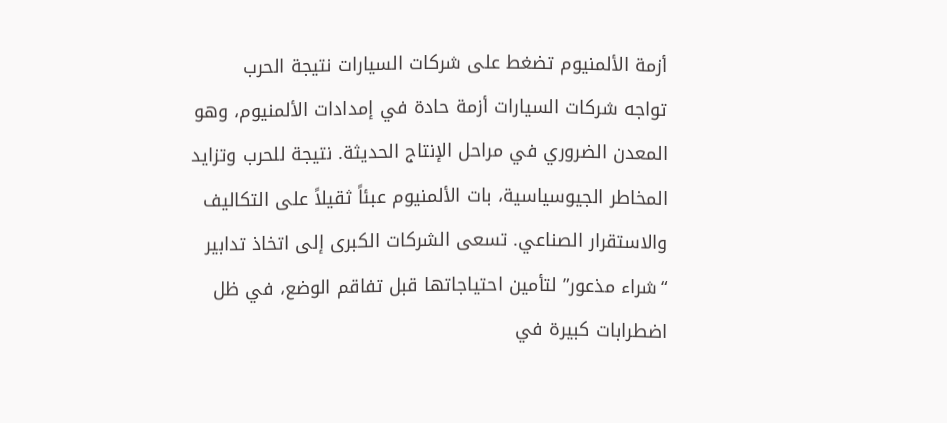أزمة الألمنيوم تضغط على شركات السيارات نتيجة الحرب
تواجه شركات السيارات أزمة حادة في إمدادات الألمنيوم، وهو المعدن الضروري في مراحل الإنتاج الحديثة. نتيجة للحرب وتزايد المخاطر الجيوسياسية، بات الألمنيوم عبئاً ثقيلاً على التكاليف والاستقرار الصناعي. تسعى الشركات الكبرى إلى اتخاذ تدابير “شراء مذعور” لتأمين احتياجاتها قبل تفاقم الوضع، في ظل اضطرابات كبيرة في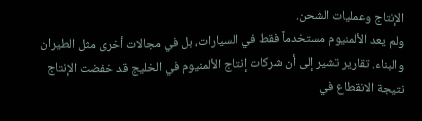الإنتاج وعمليات الشحن.
ولم يعد الألمنيوم مستخدماً فقط في السيارات، بل في مجالات أخرى مثل الطيران والبناء. تقارير تشير إلى أن شركات إنتاج الألمنيوم في الخليج قد خفضت الإنتاج نتيجة الانقطاع في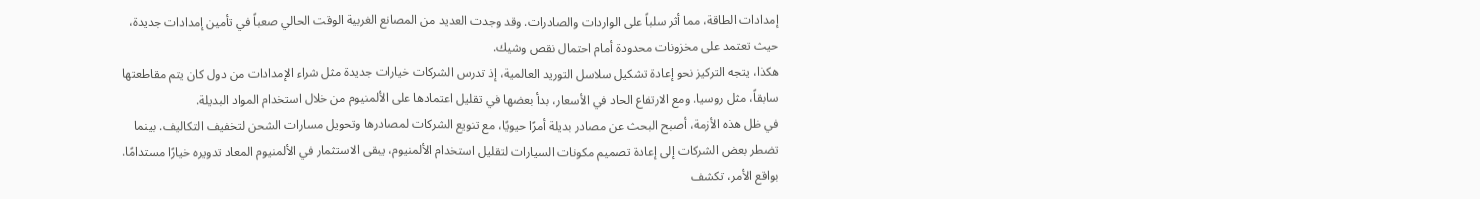إمدادات الطاقة، مما أثر سلباً على الواردات والصادرات. وقد وجدت العديد من المصانع الغربية الوقت الحالي صعباً في تأمين إمدادات جديدة، حيث تعتمد على مخزونات محدودة أمام احتمال نقص وشيك.
هكذا، يتجه التركيز نحو إعادة تشكيل سلاسل التوريد العالمية، إذ تدرس الشركات خيارات جديدة مثل شراء الإمدادات من دول كان يتم مقاطعتها سابقاً، مثل روسيا. ومع الارتفاع الحاد في الأسعار، بدأ بعضها في تقليل اعتمادها على الألمنيوم من خلال استخدام المواد البديلة.
في ظل هذه الأزمة، أصبح البحث عن مصادر بديلة أمرًا حيويًا، مع تنويع الشركات لمصادرها وتحويل مسارات الشحن لتخفيف التكاليف. بينما تضطر بعض الشركات إلى إعادة تصميم مكونات السيارات لتقليل استخدام الألمنيوم، يبقى الاستثمار في الألمنيوم المعاد تدويره خيارًا مستدامًا.
بواقع الأمر، تكشف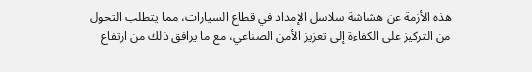هذه الأزمة عن هشاشة سلاسل الإمداد في قطاع السيارات، مما يتطلب التحول من التركيز على الكفاءة إلى تعزيز الأمن الصناعي، مع ما يرافق ذلك من ارتفاع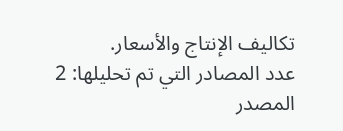تكاليف الإنتاج والأسعار.
عدد المصادر التي تم تحليلها: 2
المصدر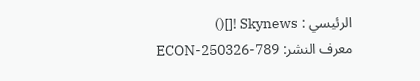الرئيسي : Skynews ![]()
معرف النشر: ECON-250326-789